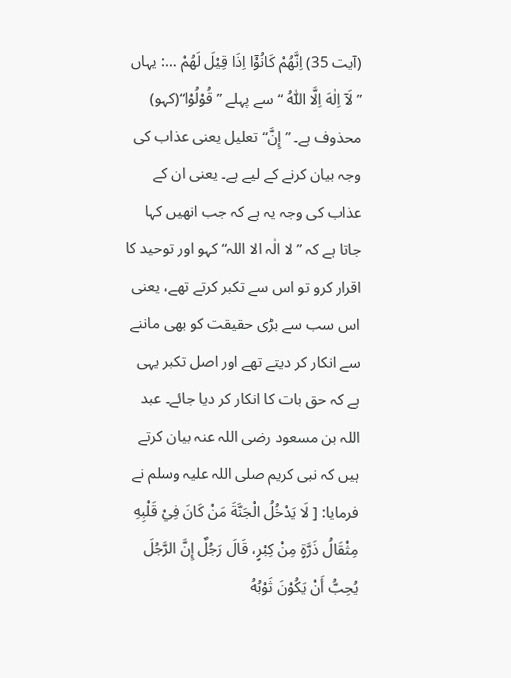(آیت 35) اِنَّهُمْ كَانُوْۤا اِذَا قِيْلَ لَهُمْ …: یہاں ” لَاۤ اِلٰهَ اِلَّا اللّٰهُ “ سے پہلے ”قُوْلُوْا“(کہو) محذوف ہے۔ ”إِنَّ“ تعلیل یعنی عذاب کی وجہ بیان کرنے کے لیے ہے۔ یعنی ان کے عذاب کی وجہ یہ ہے کہ جب انھیں کہا جاتا ہے کہ ”لا الٰہ الا اللہ“ کہو اور توحید کا اقرار کرو تو اس سے تکبر کرتے تھے، یعنی اس سب سے بڑی حقیقت کو بھی ماننے سے انکار کر دیتے تھے اور اصل تکبر یہی ہے کہ حق بات کا انکار کر دیا جائے۔ عبد اللہ بن مسعود رضی اللہ عنہ بیان کرتے ہیں کہ نبی کریم صلی اللہ علیہ وسلم نے فرمایا: [ لَا يَدْخُلُ الْجَنَّةَ مَنْ كَانَ فِيْ قَلْبِهِ مِثْقَالُ ذَرَّةٍ مِنْ كِبْرٍ، قَالَ رَجُلٌ إِنَّ الرَّجُلَ يُحِبُّ أَنْ يَكُوْنَ ثَوْبُهُ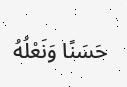حَسَنًا وَنَعْلُهُ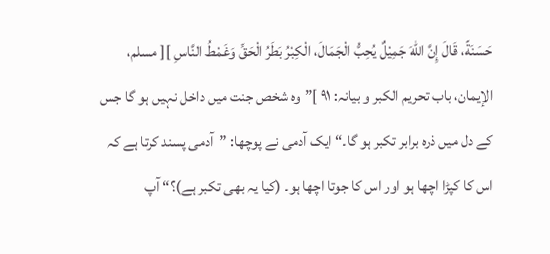حَسَنَةً، قَالَ إِنَّ اللّٰهَ جَمِيْلٌ يُحِبُّ الْجَمَالَ، الْكِبْرُ بَطَرُ الْحَقِّ وَغَمْطُ النَّاسِ ][ مسلم، الإیمان، باب تحریم الکبر و بیانہ: ۹۱ ]”وہ شخص جنت میں داخل نہیں ہو گا جس کے دل میں ذرہ برابر تکبر ہو گا۔“ ایک آدمی نے پوچھا: ”آدمی پسند کرتا ہے کہ اس کا کپڑا اچھا ہو اور اس کا جوتا اچھا ہو۔ (کیا یہ بھی تکبر ہے)؟“ آپ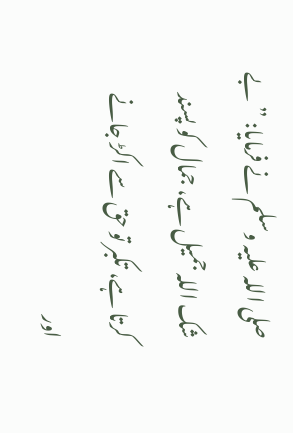صلی اللہ علیہ وسلم نے فرمایا: ”بے شک اللہ جمیل ہے، جمال کو پسند کرتا ہے، تکبر تو حق سے اکڑ جانے اور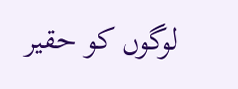لوگوں کو حقیر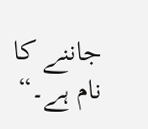جاننے کا نام ہے۔“